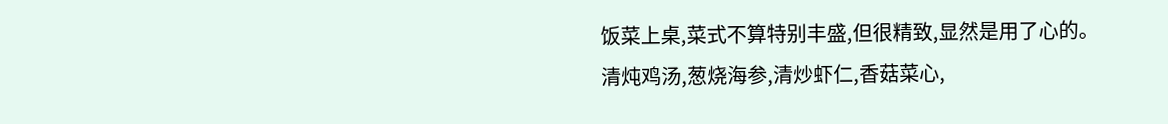饭菜上桌,菜式不算特别丰盛,但很精致,显然是用了心的。
清炖鸡汤,葱烧海参,清炒虾仁,香菇菜心,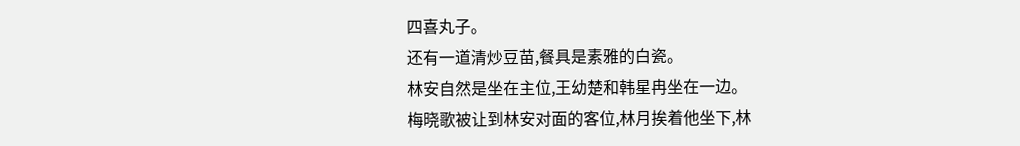四喜丸子。
还有一道清炒豆苗,餐具是素雅的白瓷。
林安自然是坐在主位,王幼楚和韩星冉坐在一边。
梅晓歌被让到林安对面的客位,林月挨着他坐下,林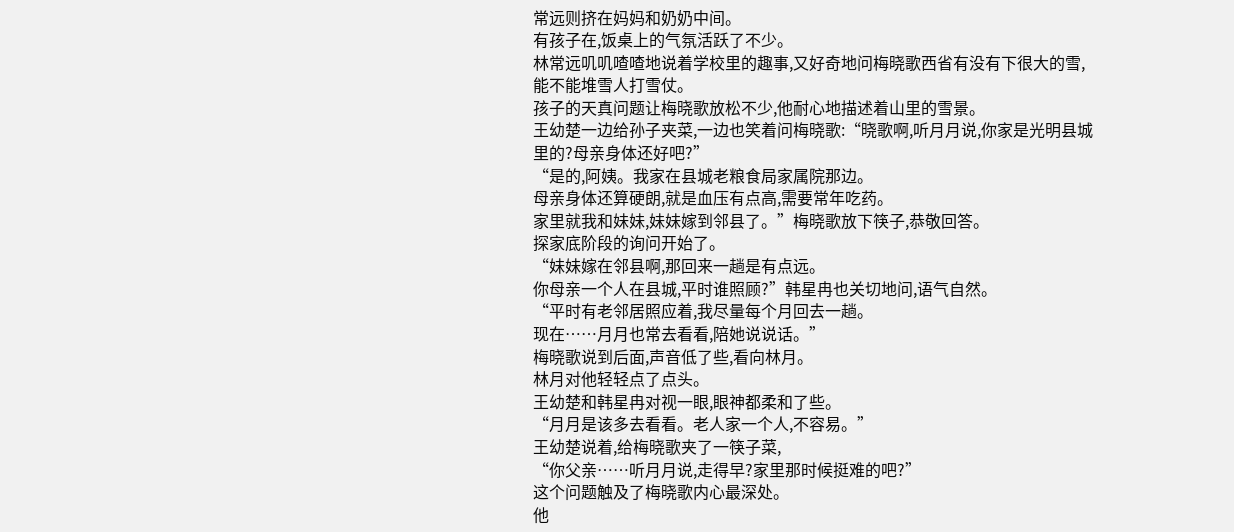常远则挤在妈妈和奶奶中间。
有孩子在,饭桌上的气氛活跃了不少。
林常远叽叽喳喳地说着学校里的趣事,又好奇地问梅晓歌西省有没有下很大的雪,能不能堆雪人打雪仗。
孩子的天真问题让梅晓歌放松不少,他耐心地描述着山里的雪景。
王幼楚一边给孙子夹菜,一边也笑着问梅晓歌:“晓歌啊,听月月说,你家是光明县城里的?母亲身体还好吧?”
“是的,阿姨。我家在县城老粮食局家属院那边。
母亲身体还算硬朗,就是血压有点高,需要常年吃药。
家里就我和妹妹,妹妹嫁到邻县了。”梅晓歌放下筷子,恭敬回答。
探家底阶段的询问开始了。
“妹妹嫁在邻县啊,那回来一趟是有点远。
你母亲一个人在县城,平时谁照顾?”韩星冉也关切地问,语气自然。
“平时有老邻居照应着,我尽量每个月回去一趟。
现在……月月也常去看看,陪她说说话。”
梅晓歌说到后面,声音低了些,看向林月。
林月对他轻轻点了点头。
王幼楚和韩星冉对视一眼,眼神都柔和了些。
“月月是该多去看看。老人家一个人,不容易。”
王幼楚说着,给梅晓歌夹了一筷子菜,
“你父亲……听月月说,走得早?家里那时候挺难的吧?”
这个问题触及了梅晓歌内心最深处。
他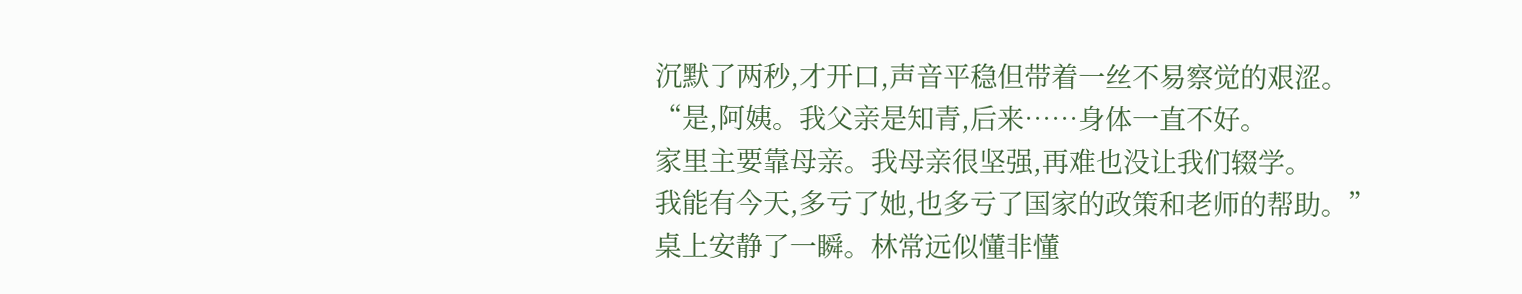沉默了两秒,才开口,声音平稳但带着一丝不易察觉的艰涩。
“是,阿姨。我父亲是知青,后来……身体一直不好。
家里主要靠母亲。我母亲很坚强,再难也没让我们辍学。
我能有今天,多亏了她,也多亏了国家的政策和老师的帮助。”
桌上安静了一瞬。林常远似懂非懂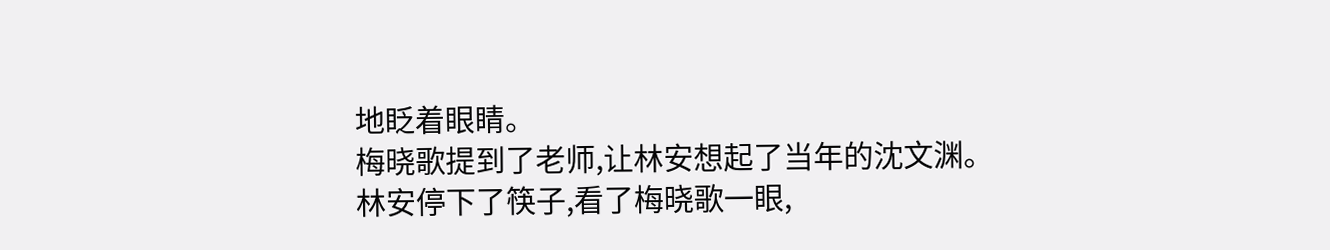地眨着眼睛。
梅晓歌提到了老师,让林安想起了当年的沈文渊。
林安停下了筷子,看了梅晓歌一眼,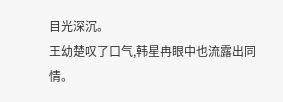目光深沉。
王幼楚叹了口气,韩星冉眼中也流露出同情。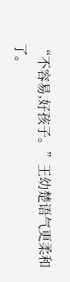“不容易,好孩子。”王幼楚语气更柔和了。